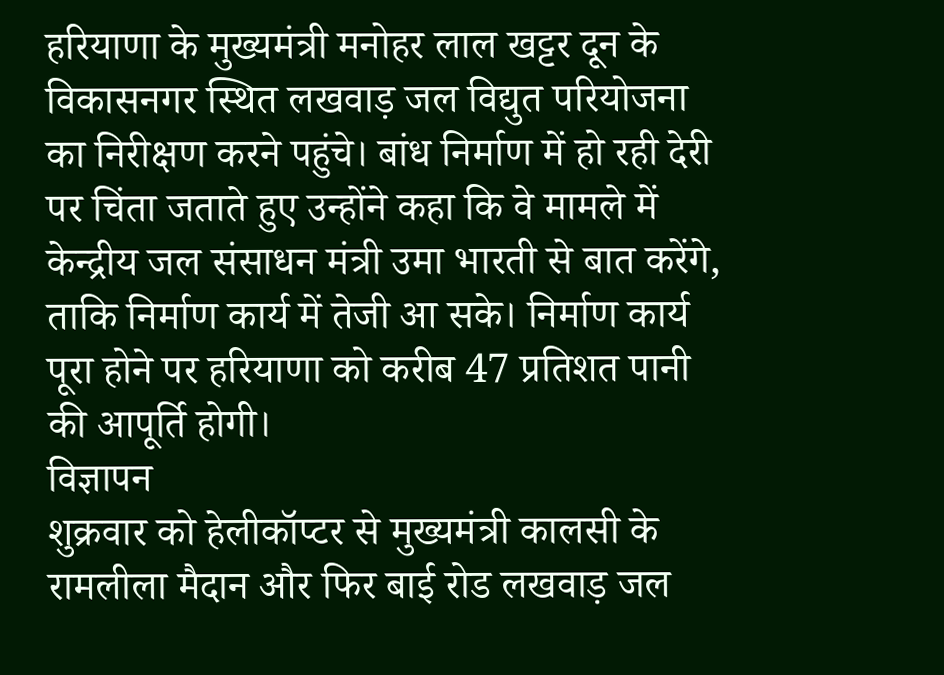हरियाणा के मुख्यमंत्री मनोहर लाल खट्टर दून के विकासनगर स्थित लखवाड़ जल विद्युत परियोजना का निरीक्षण करने पहुंचे। बांध निर्माण में हो रही देरी पर चिंता जताते हुए उन्होंने कहा कि वे मामले में केन्द्रीय जल संसाधन मंत्री उमा भारती से बात करेंगे, ताकि निर्माण कार्य में तेजी आ सके। निर्माण कार्य पूरा होने पर हरियाणा को करीब 47 प्रतिशत पानी की आपूर्ति होगी।
विज्ञापन
शुक्रवार को हेलीकॉप्टर से मुख्यमंत्री कालसी के रामलीला मैदान और फिर बाई रोड लखवाड़ जल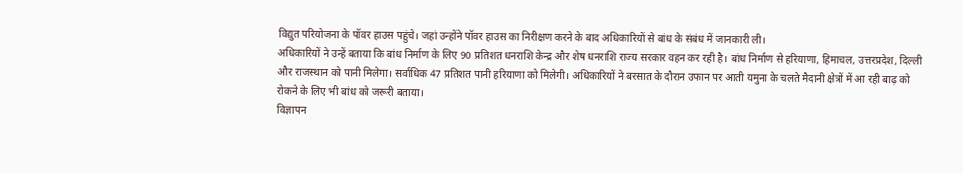विद्युत परियोजना के पॉवर हाउस पहुंचे। जहां उन्होंने पॉवर हाउस का निरीक्षण करने के बाद अधिकारियों से बांध के संबंध में जानकारी ली।
अधिकारियों ने उन्हें बताया कि बांध निर्माण के लिए 90 प्रतिशत धनराशि केन्द्र और शेष धनराशि राज्य सरकार वहन कर रही है। बांध निर्माण से हरियाणा, हिमाचल, उत्तरप्रदेश, दिल्ली और राजस्थान को पानी मिलेगा। सर्वाधिक 47 प्रतिशत पानी हरियाणा को मिलेगी। अधिकारियों ने बरसात के दौरान उफान पर आती यमुना के चलते मैदानी क्षेत्रों में आ रही बाढ़ को रोकने के लिए भी बांध को जरूरी बताया।
विज्ञापन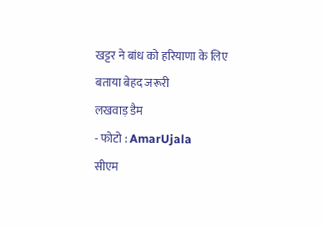खट्टर ने बांध को हरियाणा के लिए बताया बेहद जरूरी
लखवाड़ डैम
- फोटो : AmarUjala
सीएम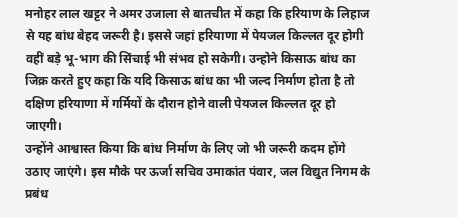मनोहर लाल खट्टर ने अमर उजाला से बातचीत में कहा कि हरियाण के लिहाज से यह बांध बेहद जरूरी है। इससे जहां हरियाणा में पेयजल किल्लत दूर होगी वहीं बड़े भू-भाग की सिंचाई भी संभव हो सकेगी। उन्होने किसाऊ बांध का जिक्र करते हुए कहा कि यदि किसाऊ बांध का भी जल्द निर्माण होता है तो दक्षिण हरियाणा में गर्मियों के दौरान होने वाली पेयजल किल्लत दूर हो जाएगी।
उन्होंने आश्वास्त किया कि बांध निर्माण के लिए जो भी जरूरी कदम होंगे उठाए जाएंगे। इस मौके पर ऊर्जा सचिव उमाकांत पंवार, जल विद्युत निगम के प्रबंध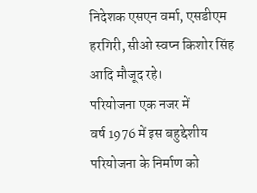निदेशक एसएन वर्मा, एसडीएम हरगिरी, सीओ स्वप्न किशोर सिंह आदि मौजूद रहे।
परियोजना एक नजर में
वर्ष 1976 में इस बहुद्देशीय परियोजना के निर्माण को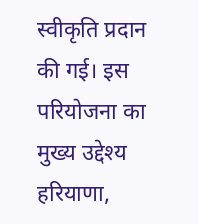स्वीकृति प्रदान की गई। इस परियोजना का मुख्य उद्देश्य हरियाणा,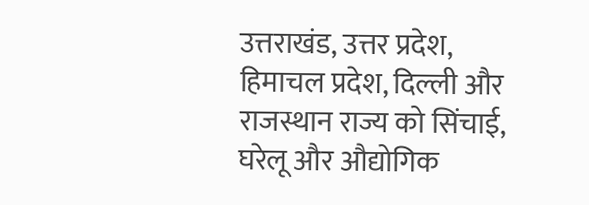उत्तराखंड, उत्तर प्रदेश, हिमाचल प्रदेश, दिल्ली और राजस्थान राज्य को सिंचाई, घरेलू और औद्योगिक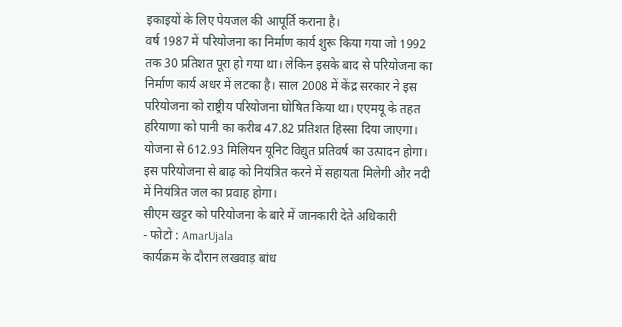इकाइयों के लिए पेयजल की आपूर्ति कराना है।
वर्ष 1987 में परियोजना का निर्माण कार्य शुरू किया गया जो 1992 तक 30 प्रतिशत पूरा हो गया था। लेकिन इसके बाद से परियोजना का निर्माण कार्य अधर में लटका है। साल 2008 में केंद्र सरकार ने इस परियोजना को राष्ट्रीय परियोजना घोषित किया था। एएमयू के तहत हरियाणा को पानी का करीब 47.82 प्रतिशत हिस्सा दिया जाएगा। योजना से 612.93 मिलियन यूनिट विद्युत प्रतिवर्ष का उत्पादन होगा। इस परियोजना से बाढ़ को नियंत्रित करने में सहायता मिलेगी और नदी में नियंत्रित जल का प्रवाह होगा।
सीएम खट्टर को परियोजना के बारे में जानकारी देते अधिकारी
- फोटो : AmarUjala
कार्यक्रम के दौरान लखवाड़ बांध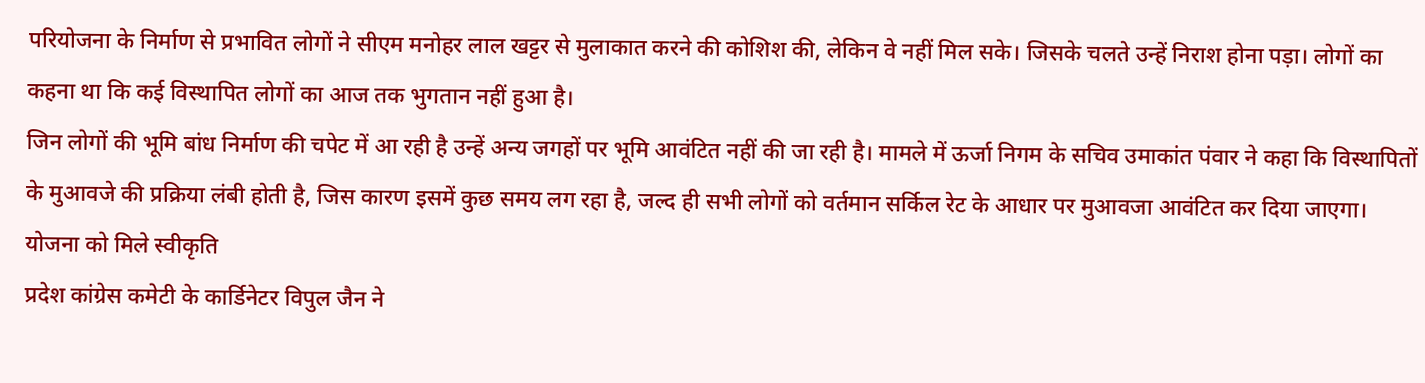परियोजना के निर्माण से प्रभावित लोगों ने सीएम मनोहर लाल खट्टर से मुलाकात करने की कोशिश की, लेकिन वे नहीं मिल सके। जिसके चलते उन्हें निराश होना पड़ा। लोगों का कहना था कि कई विस्थापित लोगों का आज तक भुगतान नहीं हुआ है।
जिन लोगों की भूमि बांध निर्माण की चपेट में आ रही है उन्हें अन्य जगहों पर भूमि आवंटित नहीं की जा रही है। मामले में ऊर्जा निगम के सचिव उमाकांत पंवार ने कहा कि विस्थापितों के मुआवजे की प्रक्रिया लंबी होती है, जिस कारण इसमें कुछ समय लग रहा है, जल्द ही सभी लोगों को वर्तमान सर्किल रेट के आधार पर मुआवजा आवंटित कर दिया जाएगा।
योजना को मिले स्वीकृति
प्रदेश कांग्रेस कमेटी के कार्डिनेटर विपुल जैन ने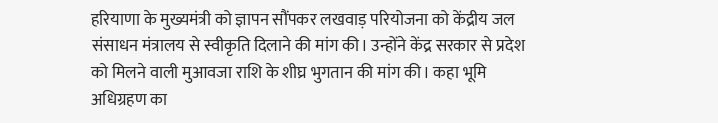हरियाणा के मुख्यमंत्री को ज्ञापन सौंपकर लखवाड़ परियोजना को केंद्रीय जल संसाधन मंत्रालय से स्वीकृति दिलाने की मांग की। उन्होंने केंद्र सरकार से प्रदेश को मिलने वाली मुआवजा राशि के शीघ्र भुगतान की मांग की। कहा भूमि अधिग्रहण का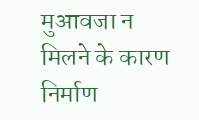मुआवजा न मिलने के कारण निर्माण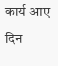कार्य आए दिन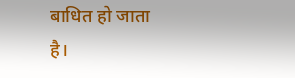बाधित हो जाता है।